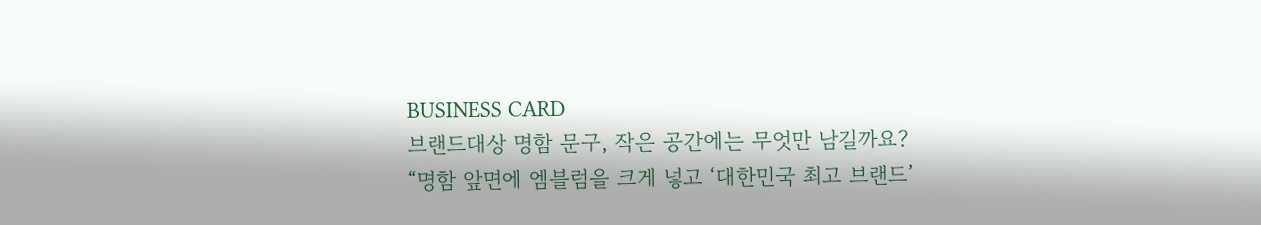BUSINESS CARD
브랜드대상 명함 문구, 작은 공간에는 무엇만 남길까요?
“명함 앞면에 엠블럼을 크게 넣고 ‘대한민국 최고 브랜드’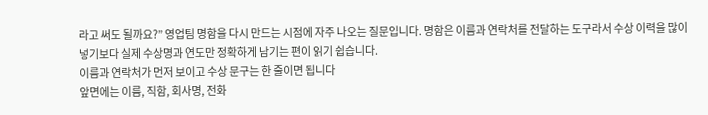라고 써도 될까요?” 영업팀 명함을 다시 만드는 시점에 자주 나오는 질문입니다. 명함은 이름과 연락처를 전달하는 도구라서 수상 이력을 많이 넣기보다 실제 수상명과 연도만 정확하게 남기는 편이 읽기 쉽습니다.
이름과 연락처가 먼저 보이고 수상 문구는 한 줄이면 됩니다
앞면에는 이름, 직함, 회사명, 전화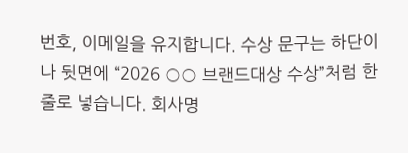번호, 이메일을 유지합니다. 수상 문구는 하단이나 뒷면에 “2026 ○○ 브랜드대상 수상”처럼 한 줄로 넣습니다. 회사명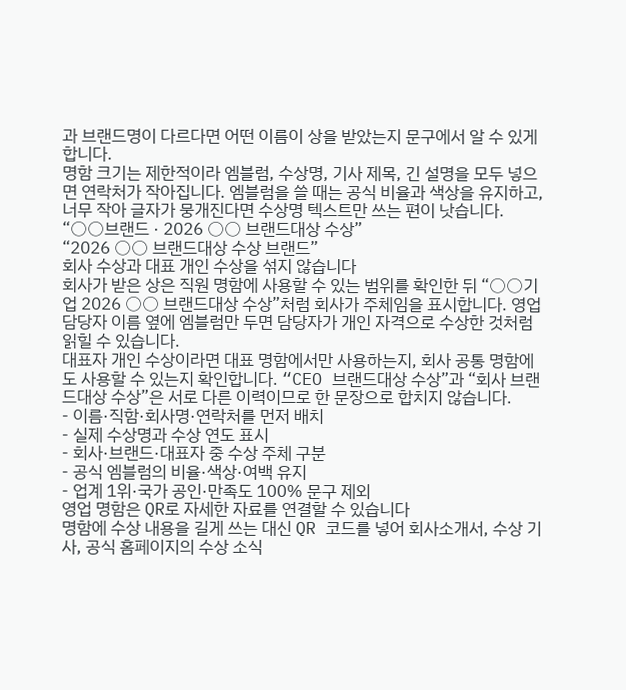과 브랜드명이 다르다면 어떤 이름이 상을 받았는지 문구에서 알 수 있게 합니다.
명함 크기는 제한적이라 엠블럼, 수상명, 기사 제목, 긴 설명을 모두 넣으면 연락처가 작아집니다. 엠블럼을 쓸 때는 공식 비율과 색상을 유지하고, 너무 작아 글자가 뭉개진다면 수상명 텍스트만 쓰는 편이 낫습니다.
“○○브랜드 · 2026 ○○ 브랜드대상 수상”
“2026 ○○ 브랜드대상 수상 브랜드”
회사 수상과 대표 개인 수상을 섞지 않습니다
회사가 받은 상은 직원 명함에 사용할 수 있는 범위를 확인한 뒤 “○○기업 2026 ○○ 브랜드대상 수상”처럼 회사가 주체임을 표시합니다. 영업 담당자 이름 옆에 엠블럼만 두면 담당자가 개인 자격으로 수상한 것처럼 읽힐 수 있습니다.
대표자 개인 수상이라면 대표 명함에서만 사용하는지, 회사 공통 명함에도 사용할 수 있는지 확인합니다. “CEO 브랜드대상 수상”과 “회사 브랜드대상 수상”은 서로 다른 이력이므로 한 문장으로 합치지 않습니다.
- 이름·직함·회사명·연락처를 먼저 배치
- 실제 수상명과 수상 연도 표시
- 회사·브랜드·대표자 중 수상 주체 구분
- 공식 엠블럼의 비율·색상·여백 유지
- 업계 1위·국가 공인·만족도 100% 문구 제외
영업 명함은 QR로 자세한 자료를 연결할 수 있습니다
명함에 수상 내용을 길게 쓰는 대신 QR 코드를 넣어 회사소개서, 수상 기사, 공식 홈페이지의 수상 소식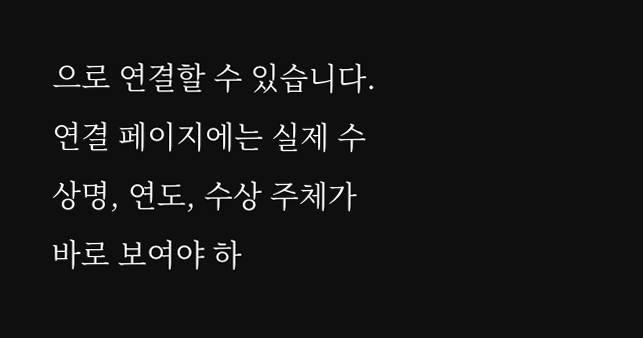으로 연결할 수 있습니다. 연결 페이지에는 실제 수상명, 연도, 수상 주체가 바로 보여야 하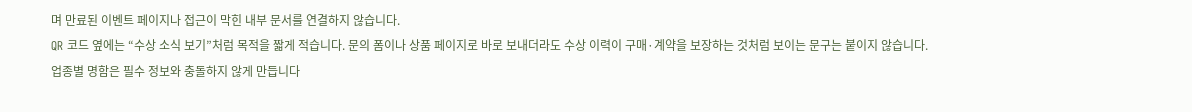며 만료된 이벤트 페이지나 접근이 막힌 내부 문서를 연결하지 않습니다.
QR 코드 옆에는 “수상 소식 보기”처럼 목적을 짧게 적습니다. 문의 폼이나 상품 페이지로 바로 보내더라도 수상 이력이 구매·계약을 보장하는 것처럼 보이는 문구는 붙이지 않습니다.
업종별 명함은 필수 정보와 충돌하지 않게 만듭니다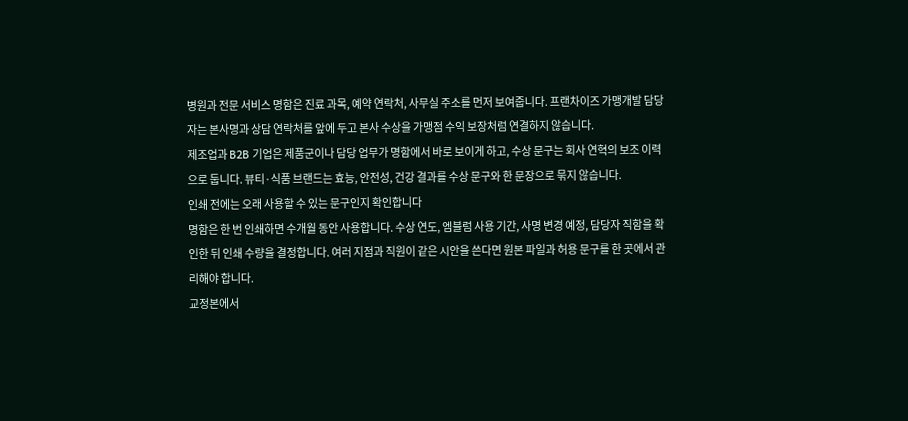병원과 전문 서비스 명함은 진료 과목, 예약 연락처, 사무실 주소를 먼저 보여줍니다. 프랜차이즈 가맹개발 담당자는 본사명과 상담 연락처를 앞에 두고 본사 수상을 가맹점 수익 보장처럼 연결하지 않습니다.
제조업과 B2B 기업은 제품군이나 담당 업무가 명함에서 바로 보이게 하고, 수상 문구는 회사 연혁의 보조 이력으로 둡니다. 뷰티·식품 브랜드는 효능, 안전성, 건강 결과를 수상 문구와 한 문장으로 묶지 않습니다.
인쇄 전에는 오래 사용할 수 있는 문구인지 확인합니다
명함은 한 번 인쇄하면 수개월 동안 사용합니다. 수상 연도, 엠블럼 사용 기간, 사명 변경 예정, 담당자 직함을 확인한 뒤 인쇄 수량을 결정합니다. 여러 지점과 직원이 같은 시안을 쓴다면 원본 파일과 허용 문구를 한 곳에서 관리해야 합니다.
교정본에서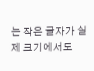는 작은 글자가 실제 크기에서도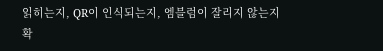읽히는지, QR이 인식되는지, 엠블럼이 잘리지 않는지 확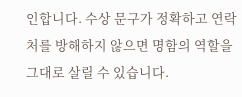인합니다. 수상 문구가 정확하고 연락처를 방해하지 않으면 명함의 역할을 그대로 살릴 수 있습니다.